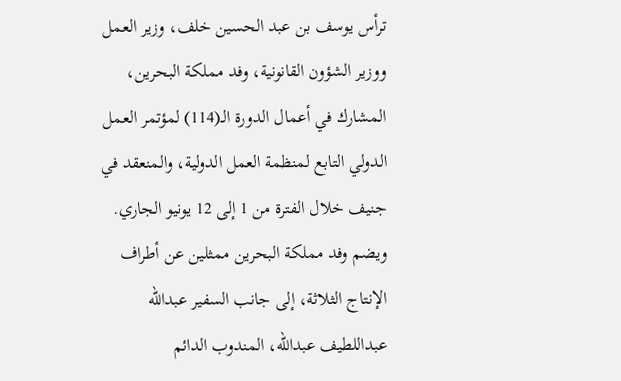ترأس يوسف بن عبد الحسين خلف، وزير العمل ووزير الشؤون القانونية، وفد مملكة البحرين، المشارك في أعمال الدورة الـ(114) لمؤتمر العمل الدولي التابع لمنظمة العمل الدولية، والمنعقد في جنيف خلال الفترة من 1 إلى 12 يونيو الجاري. ويضم وفد مملكة البحرين ممثلين عن أطراف الإنتاج الثلاثة، إلى جانب السفير عبدالله عبداللطيف عبدالله، المندوب الدائم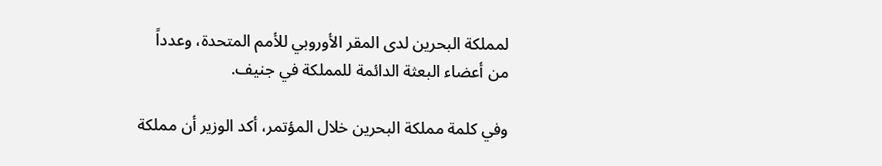لمملكة البحرين لدى المقر الأوروبي للأمم المتحدة، وعدداً من أعضاء البعثة الدائمة للمملكة في جنيف.

وفي كلمة مملكة البحرين خلال المؤتمر، أكد الوزير أن مملكة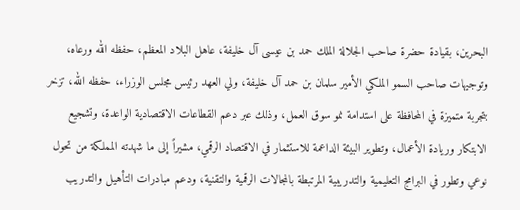البحرين، بقيادة حضرة صاحب الجلالة الملك حمد بن عيسى آل خليفة، عاهل البلاد المعظم، حفظه الله ورعاه، وتوجيهات صاحب السمو الملكي الأمير سلمان بن حمد آل خليفة، ولي العهد رئيس مجلس الوزراء، حفظه الله، تزخر بتجربة متميزة في المحافظة على استدامة نمو سوق العمل، وذلك عبر دعم القطاعات الاقتصادية الواعدة، وتشجيع الابتكار وريادة الأعمال، وتطوير البيئة الداعمة للاستثمار في الاقتصاد الرقمي، مشيراً إلى ما شهدته المملكة من تحول نوعي وتطور في البرامج التعليمية والتدريبية المرتبطة بالمجالات الرقمية والتقنية، ودعم مبادرات التأهيل والتدريب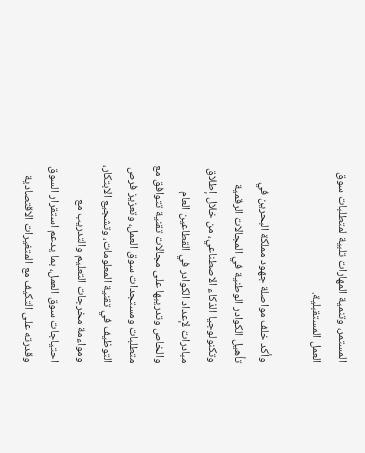المستمر، وتنمية المهارات تلبية لمتطلبات سوق العمل المستقبلية.

وأكد خلف مواصلة جهود مملكة البحرين في تأهيل الكوادر الوطنية في المجالات الرقمية وتكنولوجيا الذكاء الاصطناعي، من خلال إطلاق مبادرات لإعداد الكوادر في القطاعين العام والخاص وتدريبها على مجالات تقنية تتوافق مع متطلبات ومستجدات سوق العمل، وتعزيز فرص التوظيف في تقنية المعلومات، وتشجيع الابتكار، ومواءمة مخرجات التعليم والتدريب مع احتياجات سوق العمل، بما يدعم استقرار السوق وقدرته على التكيف مع المتغيرات الاقتصادية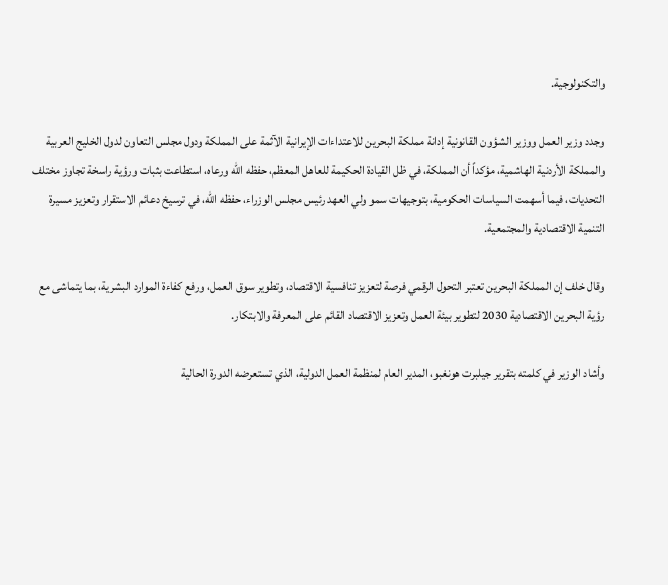والتكنولوجية.

وجدد وزير العمل ووزير الشؤون القانونية إدانة مملكة البحرين للاعتداءات الإيرانية الآثمة على المملكة ودول مجلس التعاون لدول الخليج العربية والمملكة الأردنية الهاشمية، مؤكداً أن المملكة، في ظل القيادة الحكيمة للعاهل المعظم، حفظه الله ورعاه، استطاعت بثبات ورؤية راسخة تجاوز مختلف التحديات، فيما أسهمت السياسات الحكومية، بتوجيهات سمو ولي العهد رئيس مجلس الوزراء، حفظه الله، في ترسيخ دعائم الاستقرار وتعزيز مسيرة التنمية الاقتصادية والمجتمعية.

وقال خلف إن المملكة البحرين تعتبر التحول الرقمي فرصة لتعزيز تنافسية الاقتصاد، وتطوير سوق العمل، ورفع كفاءة الموارد البشرية، بما يتماشى مع رؤية البحرين الاقتصادية 2030 لتطوير بيئة العمل وتعزيز الاقتصاد القائم على المعرفة والابتكار.

وأشاد الوزير في كلمته بتقرير جيلبرت هونغبو، المدير العام لمنظمة العمل الدولية، الذي تستعرضه الدورة الحالية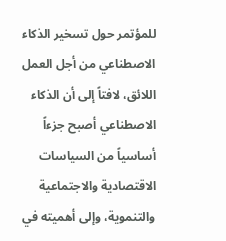للمؤتمر حول تسخير الذكاء الاصطناعي من أجل العمل اللائق، لافتاً إلى أن الذكاء الاصطناعي أصبح جزءاً أساسياً من السياسات الاقتصادية والاجتماعية والتنموية، وإلى أهميته في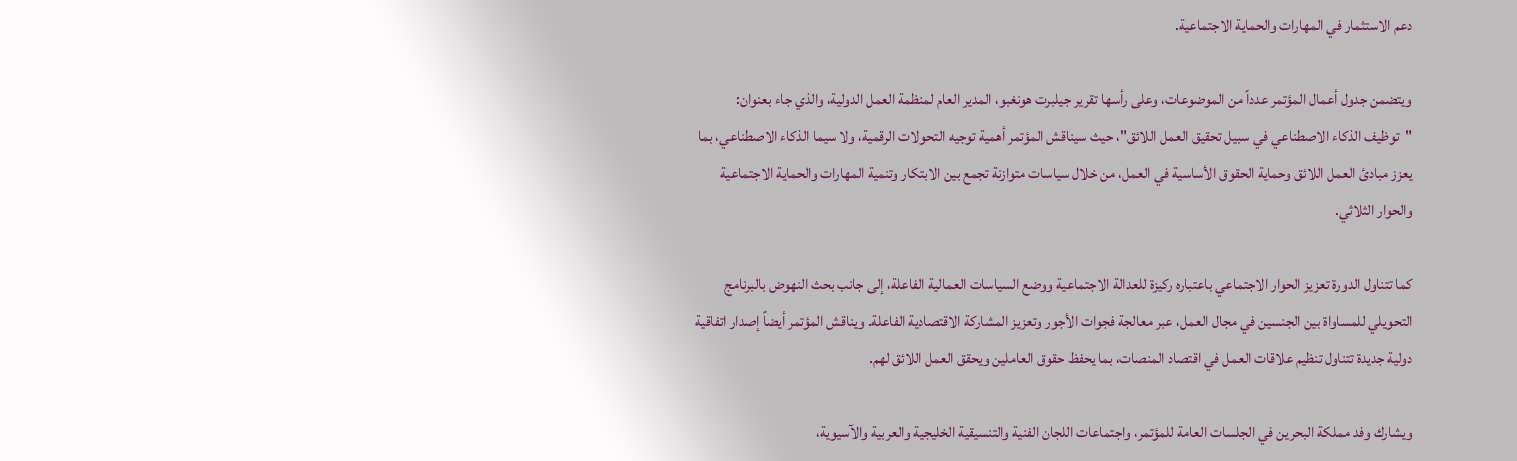دعم الاستثمار في المهارات والحماية الاجتماعية.

ويتضمن جدول أعمال المؤتمر عدداً من الموضوعات، وعلى رأسها تقرير جيلبرت هونغبو، المدير العام لمنظمة العمل الدولية، والذي جاء بعنوان: "توظيف الذكاء الاصطناعي في سبيل تحقيق العمل اللائق"، حيث سيناقش المؤتمر أهمية توجيه التحولات الرقمية، ولا سيما الذكاء الاصطناعي، بما يعزز مبادئ العمل اللائق وحماية الحقوق الأساسية في العمل، من خلال سياسات متوازنة تجمع بين الابتكار وتنمية المهارات والحماية الاجتماعية والحوار الثلاثي.

كما تتناول الدورة تعزيز الحوار الاجتماعي باعتباره ركيزة للعدالة الاجتماعية ووضع السياسات العمالية الفاعلة، إلى جانب بحث النهوض بالبرنامج التحويلي للمساواة بين الجنسين في مجال العمل، عبر معالجة فجوات الأجور وتعزيز المشاركة الاقتصادية الفاعلة. ويناقش المؤتمر أيضاً إصدار اتفاقية دولية جديدة تتناول تنظيم علاقات العمل في اقتصاد المنصات، بما يحفظ حقوق العاملين ويحقق العمل اللائق لهم.

ويشارك وفد مملكة البحرين في الجلسات العامة للمؤتمر، واجتماعات اللجان الفنية والتنسيقية الخليجية والعربية والآسيوية،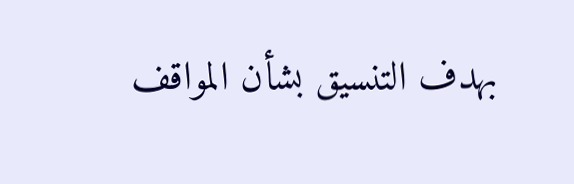بهدف التنسيق بشأن المواقف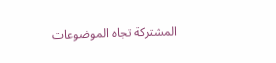المشتركة تجاه الموضوعات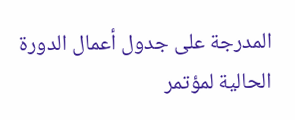المدرجة على جدول أعمال الدورة الحالية لمؤتمر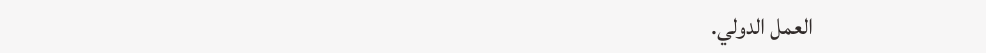العمل الدولي.